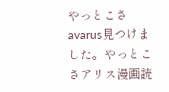やっとこさavarus見つけました。やっとこさアリス漫画読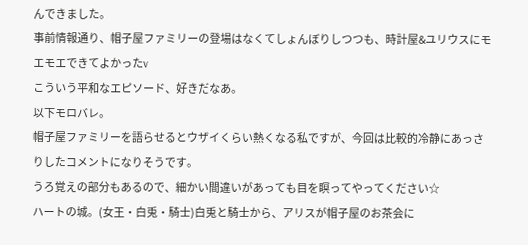んできました。
事前情報通り、帽子屋ファミリーの登場はなくてしょんぼりしつつも、時計屋&ユリウスにモエモエできてよかったv
こういう平和なエピソード、好きだなあ。
以下モロバレ。
帽子屋ファミリーを語らせるとウザイくらい熱くなる私ですが、今回は比較的冷静にあっさりしたコメントになりそうです。
うろ覚えの部分もあるので、細かい間違いがあっても目を瞑ってやってください☆
ハートの城。(女王・白兎・騎士)白兎と騎士から、アリスが帽子屋のお茶会に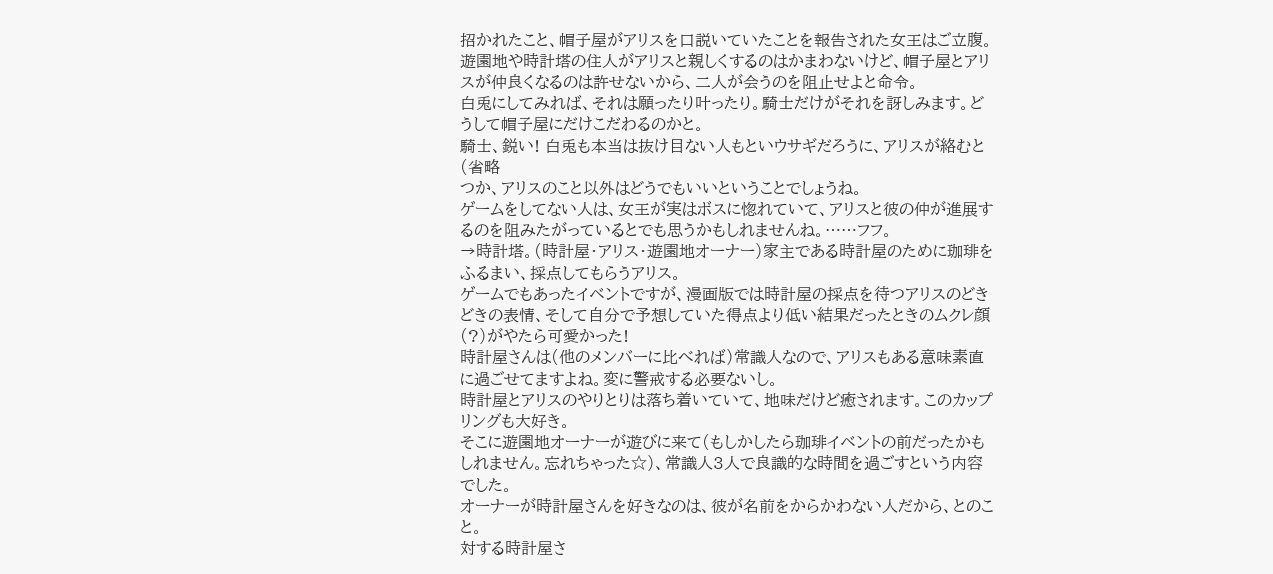招かれたこと、帽子屋がアリスを口説いていたことを報告された女王はご立腹。遊園地や時計塔の住人がアリスと親しくするのはかまわないけど、帽子屋とアリスが仲良くなるのは許せないから、二人が会うのを阻止せよと命令。
白兎にしてみれば、それは願ったり叶ったり。騎士だけがそれを訝しみます。どうして帽子屋にだけこだわるのかと。
騎士、鋭い! 白兎も本当は抜け目ない人もといウサギだろうに、アリスが絡むと(省略
つか、アリスのこと以外はどうでもいいということでしょうね。
ゲームをしてない人は、女王が実はボスに惚れていて、アリスと彼の仲が進展するのを阻みたがっているとでも思うかもしれませんね。……フフ。
→時計塔。(時計屋・アリス・遊園地オーナー)家主である時計屋のために珈琲をふるまい、採点してもらうアリス。
ゲームでもあったイベントですが、漫画版では時計屋の採点を待つアリスのどきどきの表情、そして自分で予想していた得点より低い結果だったときのムクレ顔(?)がやたら可愛かった!
時計屋さんは(他のメンバーに比べれば)常識人なので、アリスもある意味素直に過ごせてますよね。変に警戒する必要ないし。
時計屋とアリスのやりとりは落ち着いていて、地味だけど癒されます。このカップリングも大好き。
そこに遊園地オーナーが遊びに来て(もしかしたら珈琲イベントの前だったかもしれません。忘れちゃった☆)、常識人3人で良識的な時間を過ごすという内容でした。
オーナーが時計屋さんを好きなのは、彼が名前をからかわない人だから、とのこと。
対する時計屋さ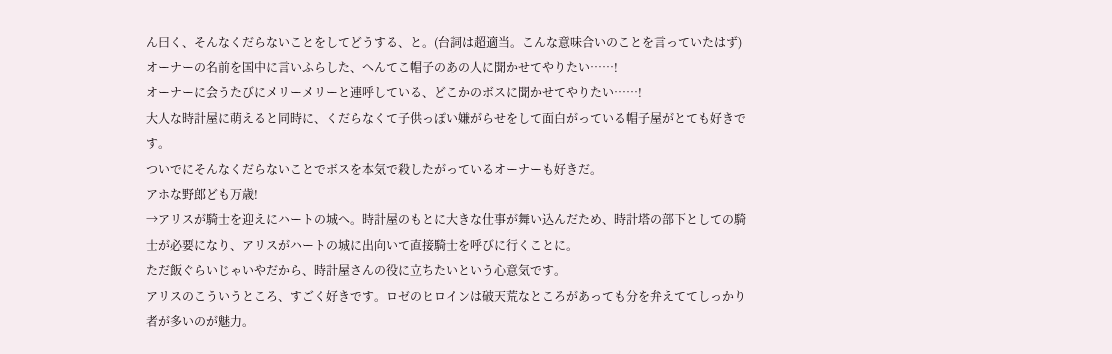ん曰く、そんなくだらないことをしてどうする、と。(台詞は超適当。こんな意味合いのことを言っていたはず)
オーナーの名前を国中に言いふらした、へんてこ帽子のあの人に聞かせてやりたい……!
オーナーに会うたびにメリーメリーと連呼している、どこかのボスに聞かせてやりたい……!
大人な時計屋に萌えると同時に、くだらなくて子供っぽい嫌がらせをして面白がっている帽子屋がとても好きです。
ついでにそんなくだらないことでボスを本気で殺したがっているオーナーも好きだ。
アホな野郎ども万歳!
→アリスが騎士を迎えにハートの城へ。時計屋のもとに大きな仕事が舞い込んだため、時計塔の部下としての騎士が必要になり、アリスがハートの城に出向いて直接騎士を呼びに行くことに。
ただ飯ぐらいじゃいやだから、時計屋さんの役に立ちたいという心意気です。
アリスのこういうところ、すごく好きです。ロゼのヒロインは破天荒なところがあっても分を弁えててしっかり者が多いのが魅力。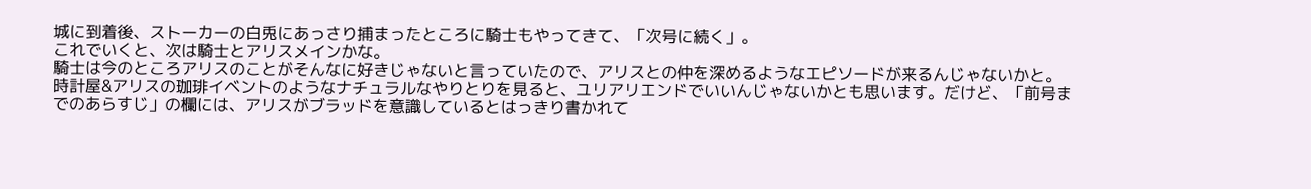城に到着後、ストーカーの白兎にあっさり捕まったところに騎士もやってきて、「次号に続く」。
これでいくと、次は騎士とアリスメインかな。
騎士は今のところアリスのことがそんなに好きじゃないと言っていたので、アリスとの仲を深めるようなエピソードが来るんじゃないかと。
時計屋&アリスの珈琲イベントのようなナチュラルなやりとりを見ると、ユリアリエンドでいいんじゃないかとも思います。だけど、「前号までのあらすじ」の欄には、アリスがブラッドを意識しているとはっきり書かれて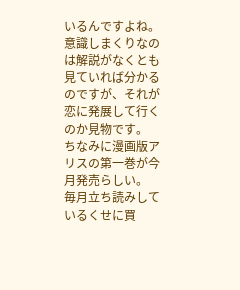いるんですよね。
意識しまくりなのは解説がなくとも見ていれば分かるのですが、それが恋に発展して行くのか見物です。
ちなみに漫画版アリスの第一巻が今月発売らしい。
毎月立ち読みしているくせに買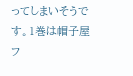ってしまいそうです。1巻は帽子屋フ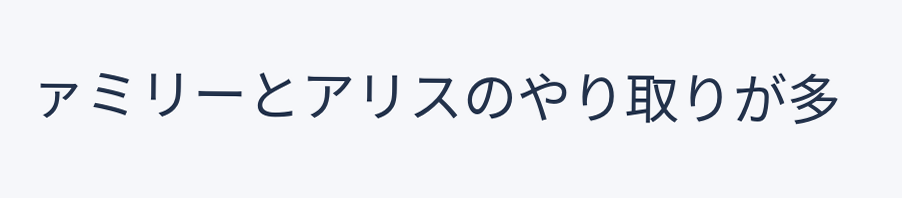ァミリーとアリスのやり取りが多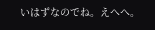いはずなのでね。えへへ。